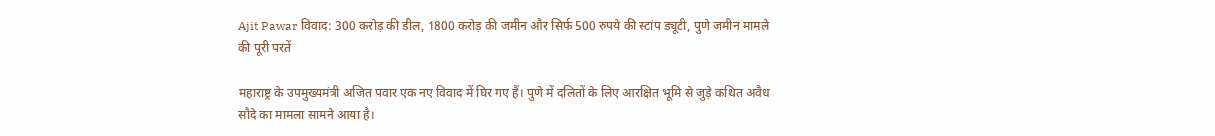Ajit Pawar विवाद: 300 करोड़ की डील, 1800 करोड़ की जमीन और सिर्फ 500 रुपये की स्टांप ड्यूटी, पुणे जमीन मामले की पूरी परतें

महाराष्ट्र के उपमुख्यमंत्री अजित पवार एक नए विवाद में घिर गए हैं। पुणे में दलितों के लिए आरक्षित भूमि से जुड़े कथित अवैध सौदे का मामला सामने आया है।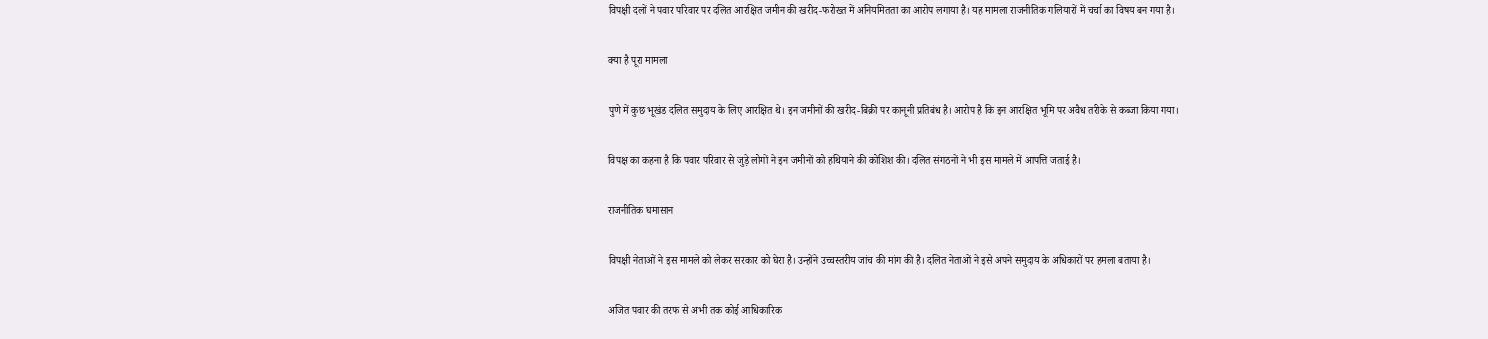विपक्षी दलों ने पवार परिवार पर दलित आरक्षित जमीन की खरीद-फरोख्त में अनियमितता का आरोप लगाया है। यह मामला राजनीतिक गलियारों में चर्चा का विषय बन गया है।

क्या है पूरा मामला

पुणे में कुछ भूखंड दलित समुदाय के लिए आरक्षित थे। इन जमीनों की खरीद-बिक्री पर कानूनी प्रतिबंध है। आरोप है कि इन आरक्षित भूमि पर अवैध तरीके से कब्जा किया गया।

विपक्ष का कहना है कि पवार परिवार से जुड़े लोगों ने इन जमीनों को हथियाने की कोशिश की। दलित संगठनों ने भी इस मामले में आपत्ति जताई है।

राजनीतिक घमासान

विपक्षी नेताओं ने इस मामले को लेकर सरकार को घेरा है। उन्होंने उच्चस्तरीय जांच की मांग की है। दलित नेताओं ने इसे अपने समुदाय के अधिकारों पर हमला बताया है।

अजित पवार की तरफ से अभी तक कोई आधिकारिक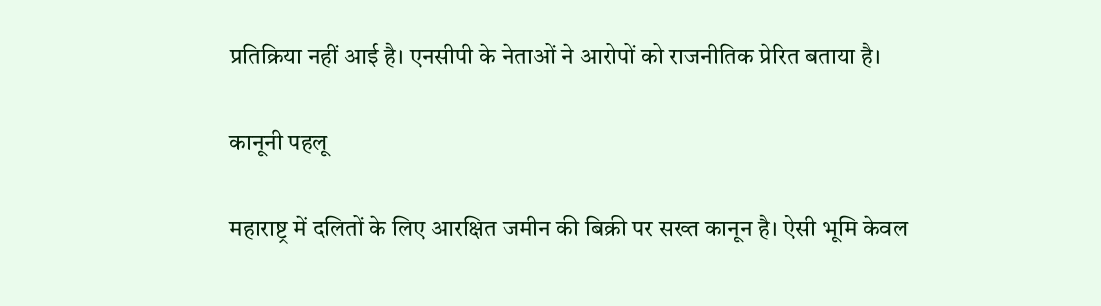प्रतिक्रिया नहीं आई है। एनसीपी के नेताओं ने आरोपों को राजनीतिक प्रेरित बताया है।

कानूनी पहलू

महाराष्ट्र में दलितों के लिए आरक्षित जमीन की बिक्री पर सख्त कानून है। ऐसी भूमि केवल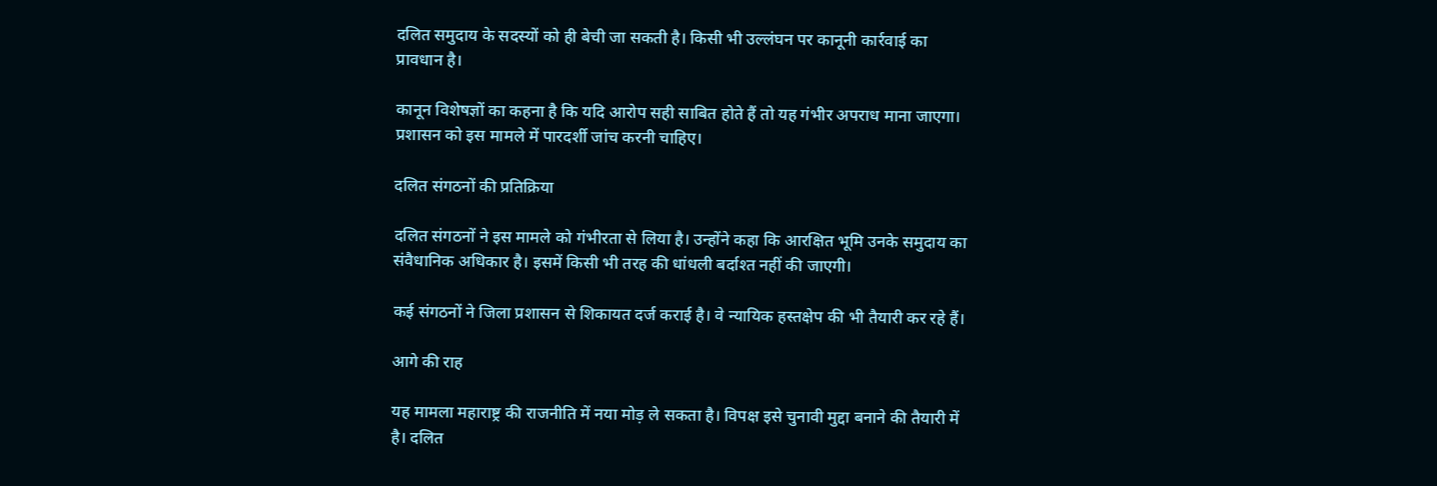दलित समुदाय के सदस्यों को ही बेची जा सकती है। किसी भी उल्लंघन पर कानूनी कार्रवाई का प्रावधान है।

कानून विशेषज्ञों का कहना है कि यदि आरोप सही साबित होते हैं तो यह गंभीर अपराध माना जाएगा। प्रशासन को इस मामले में पारदर्शी जांच करनी चाहिए।

दलित संगठनों की प्रतिक्रिया

दलित संगठनों ने इस मामले को गंभीरता से लिया है। उन्होंने कहा कि आरक्षित भूमि उनके समुदाय का संवैधानिक अधिकार है। इसमें किसी भी तरह की धांधली बर्दाश्त नहीं की जाएगी।

कई संगठनों ने जिला प्रशासन से शिकायत दर्ज कराई है। वे न्यायिक हस्तक्षेप की भी तैयारी कर रहे हैं।

आगे की राह

यह मामला महाराष्ट्र की राजनीति में नया मोड़ ले सकता है। विपक्ष इसे चुनावी मुद्दा बनाने की तैयारी में है। दलित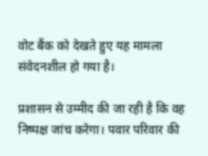वोट बैंक को देखते हुए यह मामला संवेदनशील हो गया है।

प्रशासन से उम्मीद की जा रही है कि वह निष्पक्ष जांच करेगा। पवार परिवार की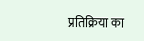प्रतिक्रिया का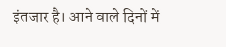इंतजार है। आने वाले दिनों में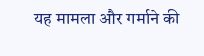यह मामला और गर्माने की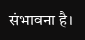संभावना है।